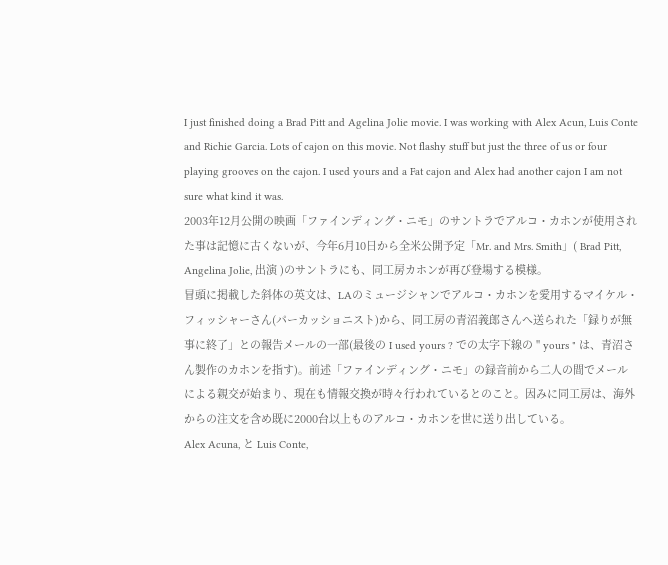I just finished doing a Brad Pitt and Agelina Jolie movie. I was working with Alex Acun, Luis Conte and Richie Garcia. Lots of cajon on this movie. Not flashy stuff but just the three of us or four playing grooves on the cajon. I used yours and a Fat cajon and Alex had another cajon I am not sure what kind it was.
2003年12月公開の映画「ファインディング・ニモ」のサントラでアルコ・カホンが使用された事は記憶に古くないが、今年6月10日から全米公開予定「Mr. and Mrs. Smith」( Brad Pitt, Angelina Jolie, 出演 )のサントラにも、同工房カホンが再び登場する模様。
冒頭に掲載した斜体の英文は、LAのミュージシャンでアルコ・カホンを愛用するマイケル・フィッシャーさん(パーカッショニスト)から、同工房の青沼義郎さんへ送られた「録りが無事に終了」との報告メールの一部(最後の I used yours ? での太字下線の " yours " は、青沼さん製作のカホンを指す)。前述「ファインディング・ニモ」の録音前から二人の間でメールによる親交が始まり、現在も情報交換が時々行われているとのこと。因みに同工房は、海外からの注文を含め既に2000台以上ものアルコ・カホンを世に送り出している。
Alex Acuna, と Luis Conte,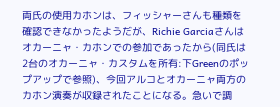両氏の使用カホンは、フィッシャーさんも種類を確認できなかったようだが、Richie Garciaさんはオカーニャ・カホンでの参加であったから(同氏は2台のオカーニャ・カスタムを所有:下Greenのポップアップで参照)、今回アルコとオカーニャ両方のカホン演奏が収録されたことになる。急いで調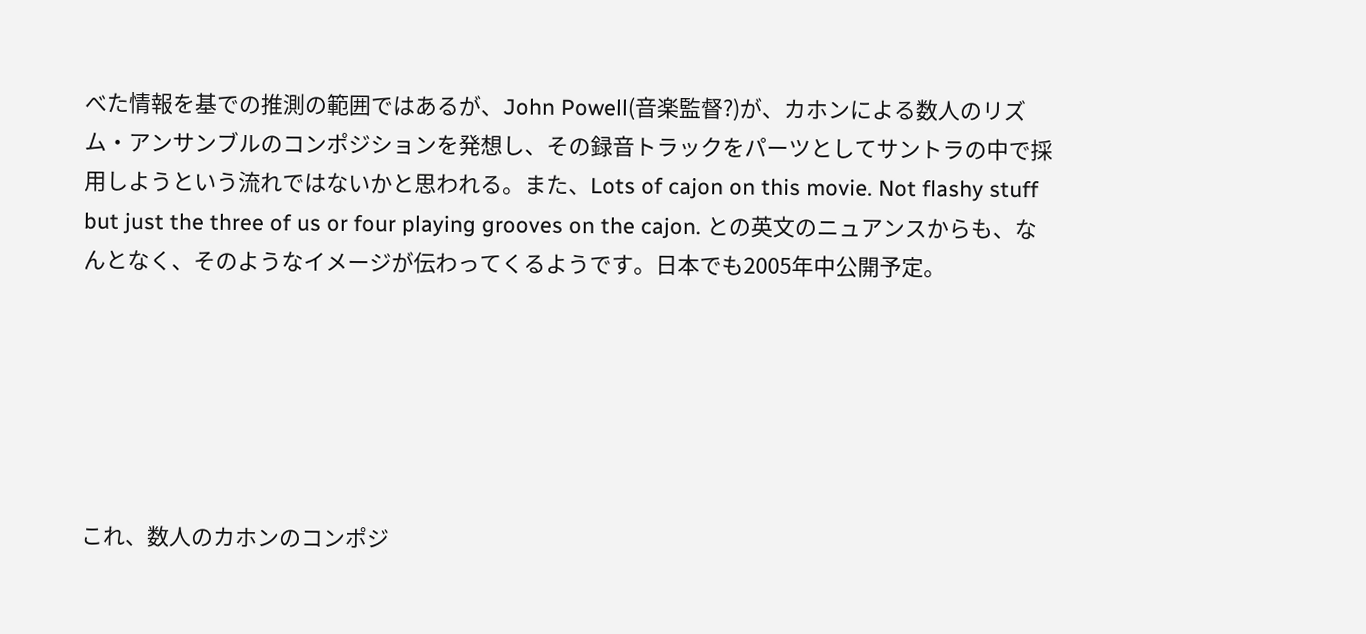べた情報を基での推測の範囲ではあるが、John Powell(音楽監督?)が、カホンによる数人のリズム・アンサンブルのコンポジションを発想し、その録音トラックをパーツとしてサントラの中で採用しようという流れではないかと思われる。また、Lots of cajon on this movie. Not flashy stuff but just the three of us or four playing grooves on the cajon. との英文のニュアンスからも、なんとなく、そのようなイメージが伝わってくるようです。日本でも2005年中公開予定。






これ、数人のカホンのコンポジ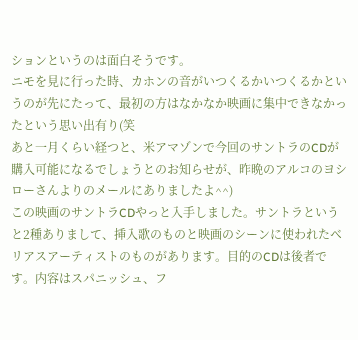ションというのは面白そうです。
ニモを見に行った時、カホンの音がいつくるかいつくるかというのが先にたって、最初の方はなかなか映画に集中できなかったという思い出有り(笑
あと一月くらい経つと、米アマゾンで今回のサントラのCDが購入可能になるでしょうとのお知らせが、昨晩のアルコのヨシローさんよりのメールにありましたよ^^)
この映画のサントラCDやっと入手しました。サントラというと2種ありまして、挿入歌のものと映画のシーンに使われたベリアスアーティストのものがあります。目的のCDは後者です。内容はスパニッシュ、フ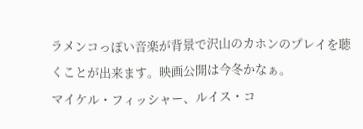ラメンコっぽい音楽が背景で沢山のカホンのプレイを聴くことが出来ます。映画公開は今冬かなぁ。
マイケル・フィッシャー、ルイス・コ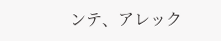ンテ、アレック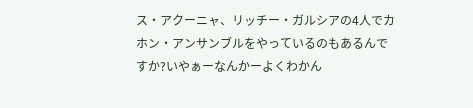ス・アクーニャ、リッチー・ガルシアの4人でカホン・アンサンブルをやっているのもあるんですか?いやぁーなんかーよくわかん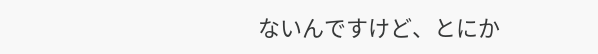ないんですけど、とにか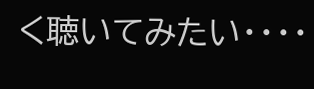く聴いてみたい・・・・